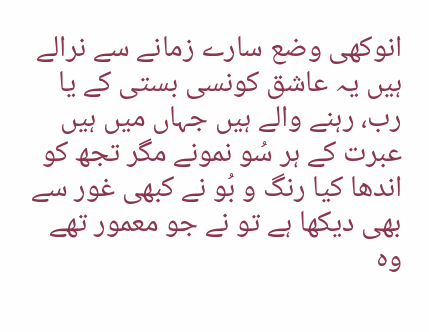انوکھی وضع سارے زمانے سے نرالے ہیں یہ عاشق کونسی بستی کے یا رب، رہنے والے ہیں جہاں میں ہیں عبرت کے ہر سُو نمونے مگر تجھ کو اندھا کیا رنگ و بُو نے کبھی غور سے بھی دیکھا ہے تو نے جو معمور تھے وہ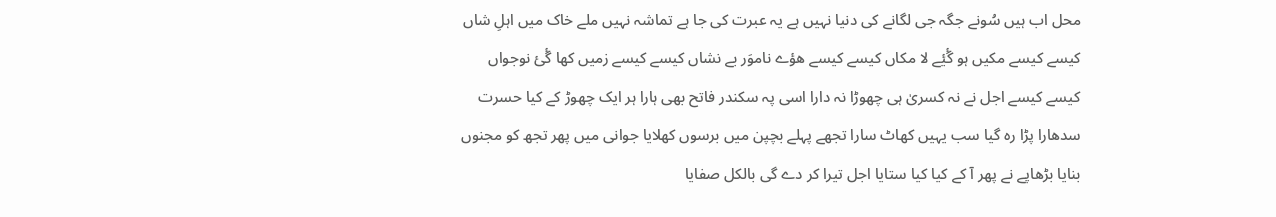محل اب ہیں سُونے جگہ جی لگانے کی دنیا نہیں ہے یہ عبرت کی جا ہے تماشہ نہیں ملے خاک میں اہلِ شاں کیسے کیسے مکیں ہو گٔیٔے لا مکاں کیسے کیسے ھؤے ناموَر بے نشاں کیسے کیسے زمیں کھا گٔیٔ نوجواں کیسے کیسے اجل نے نہ کسریٰ ہی چھوڑا نہ دارا اسی پہ سکندر فاتح بھی ہارا ہر ایک چھوڑ کے کیا حسرت سدھارا پڑا رہ گیا سب یہیں کھاٹ سارا تجھے پہلے بچپن میں برسوں کھلایا جوانی میں پھر تجھ کو مجنوں بنایا بڑھاپے نے پھر آ کے کیا کیا ستایا اجل تیرا کر دے گی بالکل صفایا